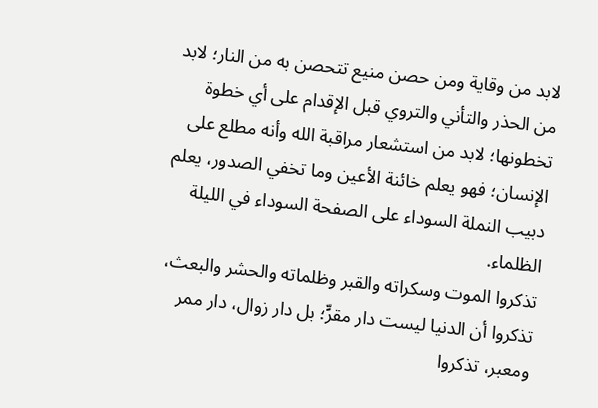لابد من وقاية ومن حصن منيع تتحصن به من النار؛ لابد من الحذر والتأني والتروي قبل الإقدام على أي خطوة تخطونها؛ لابد من استشعار مراقبة الله وأنه مطلع على الإنسان؛ فهو يعلم خائنة الأعين وما تخفي الصدور، يعلم دبيب النملة السوداء على الصفحة السوداء في الليلة الظلماء.
تذكروا الموت وسكراته والقبر وظلماته والحشر والبعث، تذكروا أن الدنيا ليست دار مقرٍّ؛ بل دار زوال، دار ممر ومعبر، تذكروا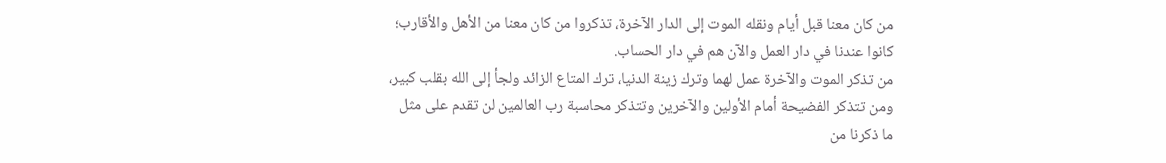من كان معنا قبل أيام ونقله الموت إلى الدار الآخرة، تذكروا من كان معنا من الأهل والأقارب؛ كانوا عندنا في دار العمل والآن هم في دار الحساب.
من تذكر الموت والآخرة عمل لهما وترك زينة الدنيا، ترك المتاع الزائد ولجأ إلى الله بقلب كبير، ومن تتذكر الفضيحة أمام الأولين والآخرين وتتذكر محاسبة رب العالمين لن تقدم على مثل ما ذكرنا من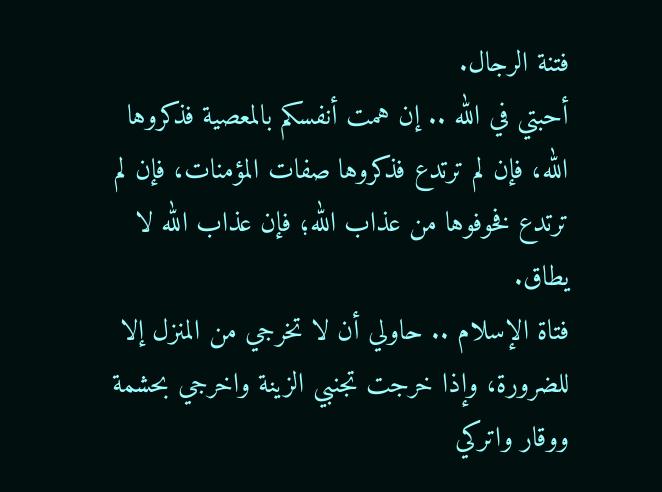فتنة الرجال.
أحبتي في الله .. إن همت أنفسكم بالمعصية فذكروها الله، فإن لم ترتدع فذكروها صفات المؤمنات، فإن لم ترتدع فخوفوها من عذاب الله؛ فإن عذاب الله لا يطاق.
فتاة الإسلام .. حاولي أن لا تخرجي من المنزل إلا للضرورة، وإذا خرجت تجنبي الزينة واخرجي بحشمة ووقار واتركي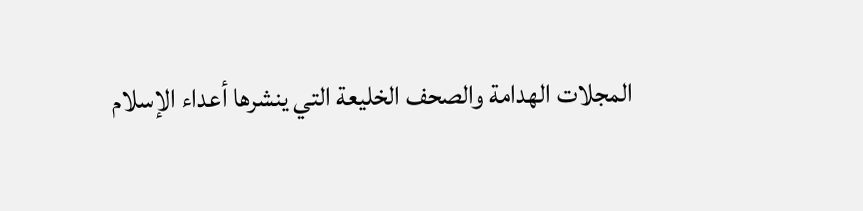المجلات الهدامة والصحف الخليعة التي ينشرها أعداء الإسلام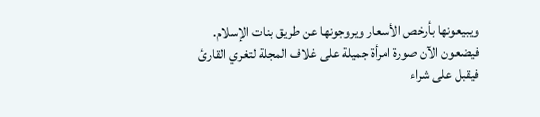ويبيعونها بأرخص الأسعار ويروجونها عن طريق بنات الإسلام.
فيضعون الآن صورة امرأة جميلة على غلاف المجلة لتغري القارئ فيقبل على شراء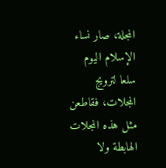المجلة، صار نساء الإسلام اليوم سلعا لترويج المجلات، فقاطعن مثل هذه المجلات الهابطة ولا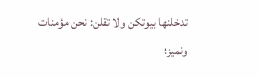تدخلنها بيوتكن ولا تقلن: نحن مؤمنات ونميز؛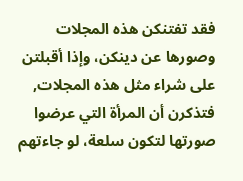فقد تفتنكن هذه المجلات وصورها عن دينكن، وإذا أقبلتن على شراء مثل هذه المجلات, فتذكرن أن المرأة التي عرضوا صورتها لتكون سلعة، لو جاءتهم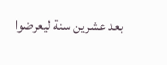بعد عشرين سنة ليعرضوا